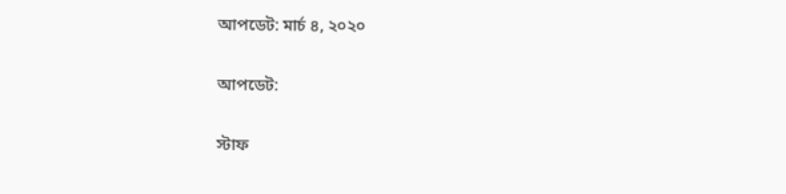আপডেট: মার্চ ৪, ২০২০

আপডেট:

স্টাফ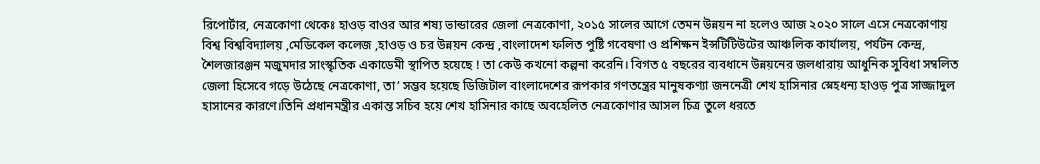রিপোর্টার, নেত্রকোণা থেকেঃ হাওড় বাওর আর শষ্য ভান্ডারের জেলা নেত্রকোণা, ২০১৫ সালের আগে তেমন উন্নয়ন না হলেও আজ ২০২০ সালে এসে নেত্রকোণায় বিশ্ব বিশ্ববিদ্যালয় ,মেডিকেল কলেজ ,হাওড় ও চর উন্নয়ন কেন্দ্র ,বাংলাদেশ ফলিত পুষ্টি গবেষণা ও প্রশিক্ষন ইন্সটিটিউটের আঞ্চলিক কার্যালয়, পর্যটন কেন্দ্র, শৈলজারঞ্জন মজুমদার সাংস্কৃতিক একাডেমী স্থাপিত হয়েছে ! তা কেউ কখনো কল্পনা করেনি। বিগত ৫ বছরের ব্যবধানে উন্নয়নের জলধারায় আধুনিক সুবিধা সম্বলিত জেলা হিসেবে গড়ে উঠেছে নেত্রকোণা, তা’ সম্ভব হয়েছে ডিজিটাল বাংলাদেশের রূপকার গণতন্ত্রের মানুষকণ্যা জননেত্রী শেখ হাসিনার স্নেহধন্য হাওড় পুত্র সাজ্জাদুল হাসানের কারণে।তিনি প্রধানমন্ত্রীর একান্ত সচিব হয়ে শেখ হাসিনার কাছে অবহেলিত নেত্রকোণার আসল চিত্র তুলে ধরতে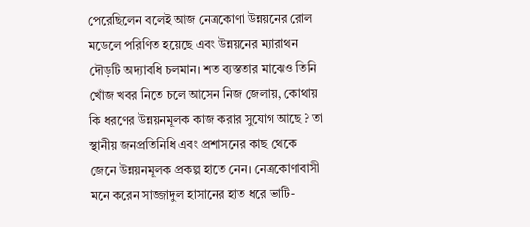পেরেছিলেন বলেই আজ নেত্রকোণা উন্নয়নের রোল মডেলে পরিণিত হয়েছে এবং উন্নয়নের ম্যারাথন দৌড়টি অদ্যাবধি চলমান। শত ব্যস্ততার মাঝেও তিনি খোঁজ খবর নিতে চলে আসেন নিজ জেলায়, কোথায় কি ধরণের উন্নয়নমূলক কাজ করার সুযোগ আছে ? তা স্থানীয় জনপ্রতিনিধি এবং প্রশাসনের কাছ থেকে জেনে উন্নয়নমূলক প্রকল্প হাতে নেন। নেত্রকোণাবাসী মনে করেন সাজ্জাদুল হাসানের হাত ধরে ভাটি-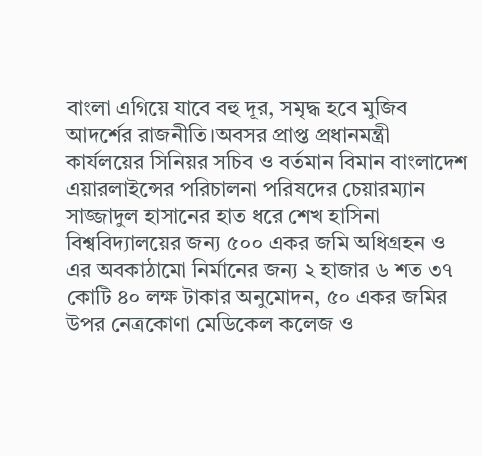বাংলা এগিয়ে যাবে বহু দূর, সমৃদ্ধ হবে মুজিব আদর্শের রাজনীতি।অবসর প্রাপ্ত প্রধানমন্ত্রী কার্যলয়ের সিনিয়র সচিব ও বর্তমান বিমান বাংলাদেশ এয়ারলাইন্সের পরিচালনা পরিষদের চেয়ারম্যান সাজ্জাদুল হাসানের হাত ধরে শেখ হাসিনা বিশ্ববিদ্যালয়ের জন্য ৫০০ একর জমি অধিগ্রহন ও এর অবকাঠামো নির্মানের জন্য ২ হাজার ৬ শত ৩৭ কোটি ৪০ লক্ষ টাকার অনুমোদন, ৫০ একর জমির উপর নেত্রকোণা মেডিকেল কলেজ ও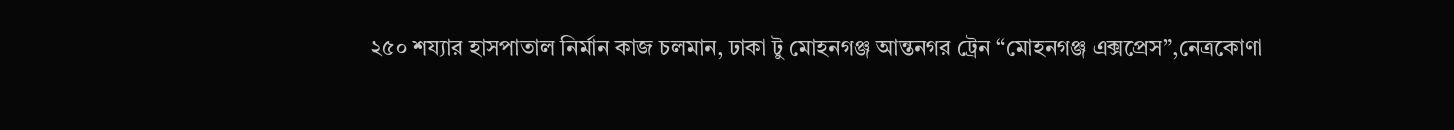২৫০ শয্যার হাসপাতাল নির্মান কাজ চলমান, ঢাকা টু মোহনগঞ্জ আন্তনগর ট্রেন “মোহনগঞ্জ এক্সপ্রেস”,নেত্রকোণা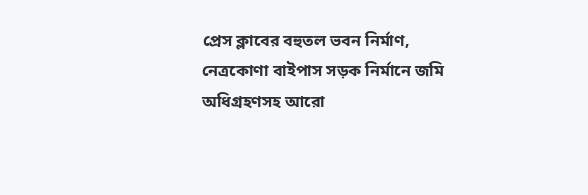প্রেস ক্লাবের বহুতল ভবন নির্মাণ, নেত্রকোণা বাইপাস সড়ক নির্মানে জমি অধিগ্রহণসহ আরো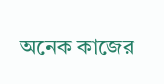অনেক কাজের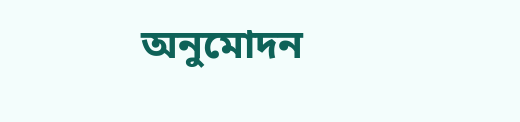অনুমোদন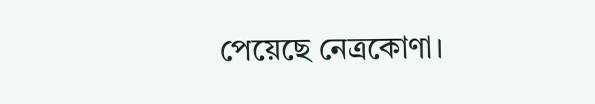পেয়েছে নেত্রকোণা।